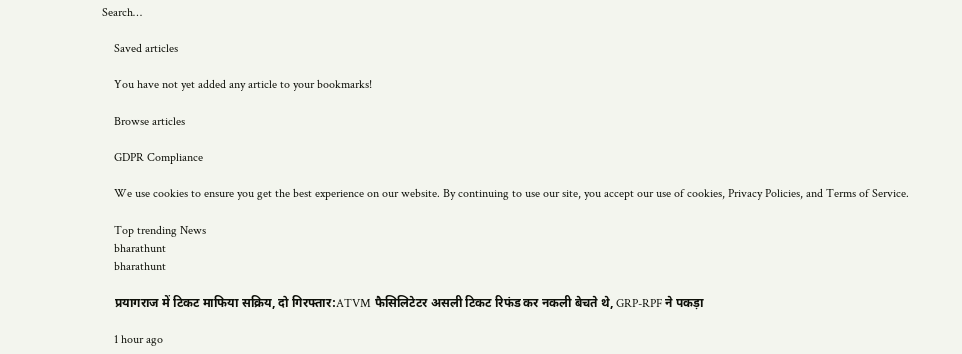Search…

    Saved articles

    You have not yet added any article to your bookmarks!

    Browse articles

    GDPR Compliance

    We use cookies to ensure you get the best experience on our website. By continuing to use our site, you accept our use of cookies, Privacy Policies, and Terms of Service.

    Top trending News
    bharathunt
    bharathunt

    प्रयागराज में टिकट माफिया सक्रिय, दो गिरफ्तार:ATVM फैसिलिटेटर असली टिकट रिफंड कर नकली बेचते थे, GRP-RPF ने पकड़ा

    1 hour ago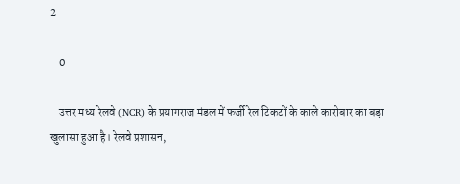2

    0

    उत्तर मध्य रेलवे (NCR) के प्रयागराज मंडल में फर्जी रेल टिकटों के काले कारोबार का बड़ा खुलासा हुआ है। रेलवे प्रशासन,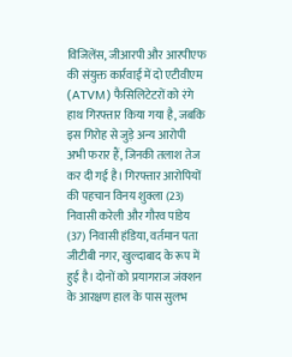विजिलेंस, जीआरपी और आरपीएफ की संयुक्त कार्रवाई में दो एटीवीएम (ATVM) फैसिलिटेटरों को रंगे हाथ गिरफ्तार किया गया है, जबकि इस गिरोह से जुड़े अन्य आरोपी अभी फरार हैं, जिनकी तलाश तेज कर दी गई है। गिरफ्तार आरोपियों की पहचान विनय शुक्ला (23) निवासी करेली और गौरव पांडेय (37) निवासी हंडिया, वर्तमान पता जीटीबी नगर, खुल्दाबाद के रूप में हुई है। दोनों को प्रयागराज जंक्शन के आरक्षण हाल के पास सुलभ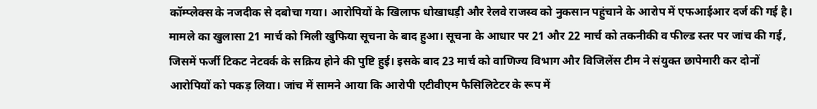कॉम्प्लेक्स के नजदीक से दबोचा गया। आरोपियों के खिलाफ धोखाधड़ी और रेलवे राजस्व को नुकसान पहुंचाने के आरोप में एफआईआर दर्ज की गई है। मामले का खुलासा 21 मार्च को मिली खुफिया सूचना के बाद हुआ। सूचना के आधार पर 21 और 22 मार्च को तकनीकी व फील्ड स्तर पर जांच की गई, जिसमें फर्जी टिकट नेटवर्क के सक्रिय होने की पुष्टि हुई। इसके बाद 23 मार्च को वाणिज्य विभाग और विजिलेंस टीम ने संयुक्त छापेमारी कर दोनों आरोपियों को पकड़ लिया। जांच में सामने आया कि आरोपी एटीवीएम फैसिलिटेटर के रूप में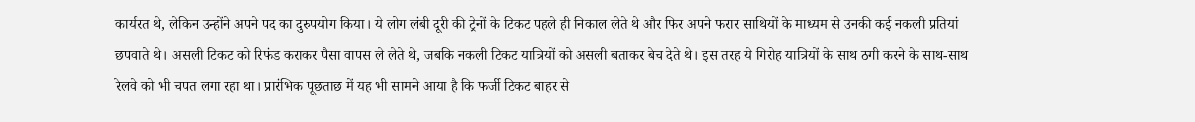कार्यरत थे, लेकिन उन्होंने अपने पद का दुरुपयोग किया। ये लोग लंबी दूरी की ट्रेनों के टिकट पहले ही निकाल लेते थे और फिर अपने फरार साथियों के माध्यम से उनकी कई नकली प्रतियां छपवाते थे। असली टिकट को रिफंड कराकर पैसा वापस ले लेते थे, जबकि नकली टिकट यात्रियों को असली बताकर बेच देते थे। इस तरह ये गिरोह यात्रियों के साथ ठगी करने के साथ-साथ रेलवे को भी चपत लगा रहा था। प्रारंभिक पूछताछ में यह भी सामने आया है कि फर्जी टिकट बाहर से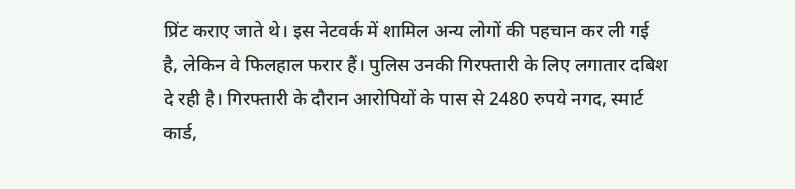प्रिंट कराए जाते थे। इस नेटवर्क में शामिल अन्य लोगों की पहचान कर ली गई है, लेकिन वे फिलहाल फरार हैं। पुलिस उनकी गिरफ्तारी के लिए लगातार दबिश दे रही है। गिरफ्तारी के दौरान आरोपियों के पास से 2480 रुपये नगद, स्मार्ट कार्ड,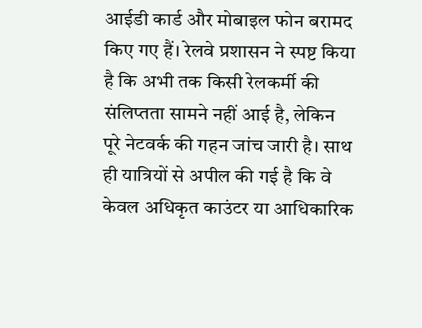आईडी कार्ड और मोबाइल फोन बरामद किए गए हैं। रेलवे प्रशासन ने स्पष्ट किया है कि अभी तक किसी रेलकर्मी की संलिप्तता सामने नहीं आई है, लेकिन पूरे नेटवर्क की गहन जांच जारी है। साथ ही यात्रियों से अपील की गई है कि वे केवल अधिकृत काउंटर या आधिकारिक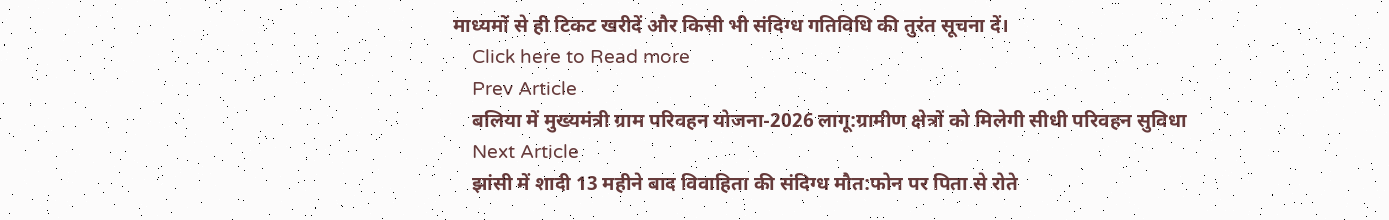माध्यमों से ही टिकट खरीदें और किसी भी संदिग्ध गतिविधि की तुरंत सूचना दें।
    Click here to Read more
    Prev Article
    बलिया में मुख्यमंत्री ग्राम परिवहन योजना-2026 लागू:ग्रामीण क्षेत्रों को मिलेगी सीधी परिवहन सुविधा
    Next Article
    झांसी में शादी 13 महीने बाद विवाहिता की संदिग्ध मौत:फोन पर पिता से रोते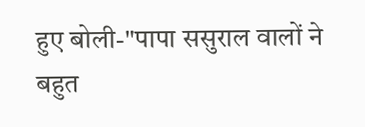हुए बोली-"पापा ससुराल वालों ने बहुत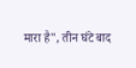मारा है", तीन घंटे बाद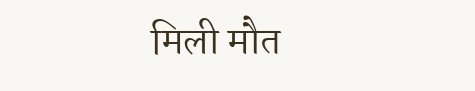मिली मौत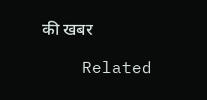की खबर

    Related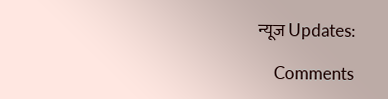न्यूज Updates:

    Comments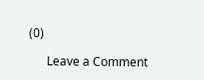(0)

      Leave a Comment